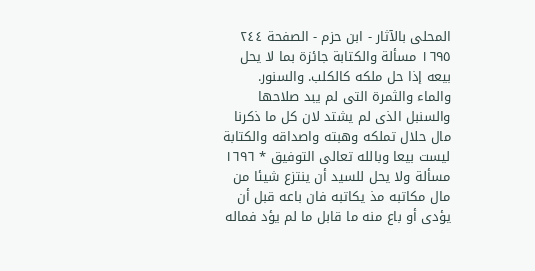المحلى بالآثار - ابن حزم - الصفحة ٢٤٤
١٦٩٥ مسألة والكتابة جائزة بما لا يحل بيعه إذا حل ملكه كالكلب. والسنور. والماء والثمرة التى لم يبد صلاحها والسنبل الذى لم يشتد لان كل ما ذكرنا مال حلال تملكه وهبته واصداقه والكتابة ليست بيعا وبالله تعالى التوفيق * ١٦٩٦ مسألة ولا يحل للسيد أن ينتزع شيئا من مال مكاتبه مذ يكاتبه فان باعه قبل أن يؤدى أو باع منه ما قابل ما لم يؤد فماله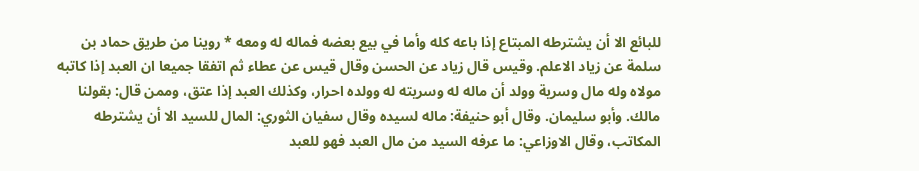للبائع الا أن يشترطه المبتاع إذا باعه كله وأما في بيع بعضه فماله له ومعه * روينا من طريق حماد بن سلمة عن زياد الاعلم. وقيس قال زياد عن الحسن وقال قيس عن عطاء ثم اتفقا جميعا ان العبد إذا كاتبه مولاه وله مال وسرية وولد أن ماله له وسريته له وولده احرار، وكذلك العبد إذا عتق، وممن قال: بقولنا مالك. وأبو سليمان. وقال أبو حنيفة: ماله لسيده وقال سفيان الثوري: المال للسيد الا أن يشترطه المكاتب، وقال الاوزاعي: ما عرفه السيد من مال العبد فهو للعبد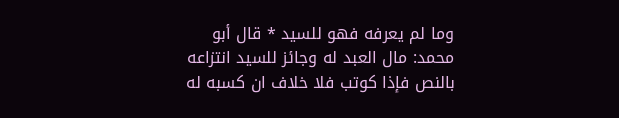وما لم يعرفه فهو للسيد * قال أبو محمد: مال العبد له وجائز للسيد انتزاعه بالنص فإذا كوتب فلا خلاف ان كسبه له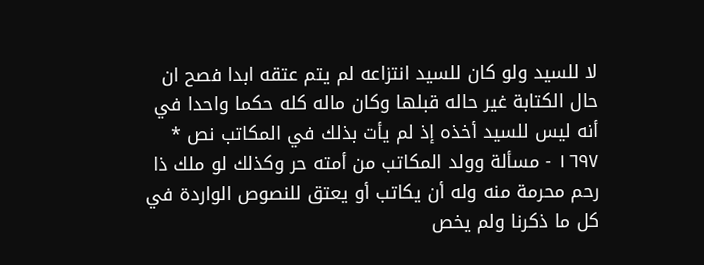لا للسيد ولو كان للسيد انتزاعه لم يتم عتقه ابدا فصح ان حال الكتابة غير حاله قبلها وكان ماله كله حكما واحدا في أنه ليس للسيد أخذه إذ لم يأت بذلك في المكاتب نص * ١٦٩٧ - مسألة وولد المكاتب من أمته حر وكذلك لو ملك ذا رحم محرمة منه وله أن يكاتب أو يعتق للنصوص الواردة في كل ما ذكرنا ولم يخص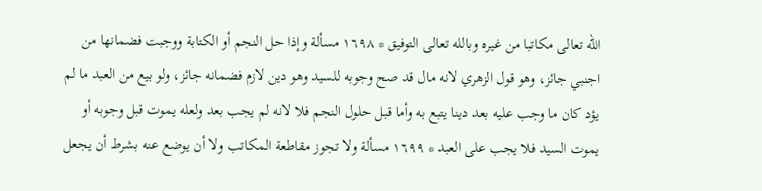الله تعالى مكاتبا من غيره وبالله تعالى التوفيق * ١٦٩٨ مسألة وإذا حل النجم أو الكتابة ووجبت فضمانها من اجنبي جائز، وهو قول الزهري لانه مال قد صح وجوبه للسيد وهو دين لازم فضمانه جائز، ولو بيع من العبد ما لم يؤد كان ما وجب عليه بعد دينا يتبع به وأما قبل حلول النجم فلا لانه لم يجب بعد ولعله يموت قبل وجوبه أو يموت السيد فلا يجب على العبد * ١٦٩٩ مسألة ولا تجوز مقاطعة المكاتب ولا أن يوضع عنه بشرط أن يجعل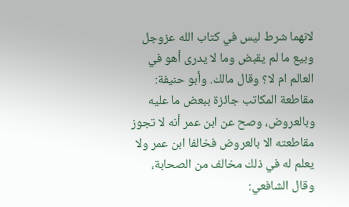لانهما شرط ليس في كتاب الله عزوجل وبيع ما لم يقبض وما لا يدرى أهو في العالم ام لا؟ وقال مالك. وأبو حنيفة: مقاطعة المكاتب جائزة ببعض ما عليه وبالعروض، وصح عن ابن عمر أنه لا تجوز مقاطعته الا بالعروض فخالفا ابن عمر ولا يعلم له في ذلك مخالف من الصحابة، وقال الشافعي: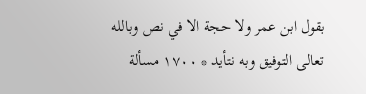بقول ابن عمر ولا حجة الا في نص وبالله تعالى التوفيق وبه نتأيد * ١٧٠٠ مسألة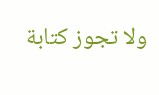ولا تجوز كتابة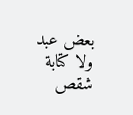بعض عبد ولا كتابة شقص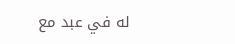له في عبد مع